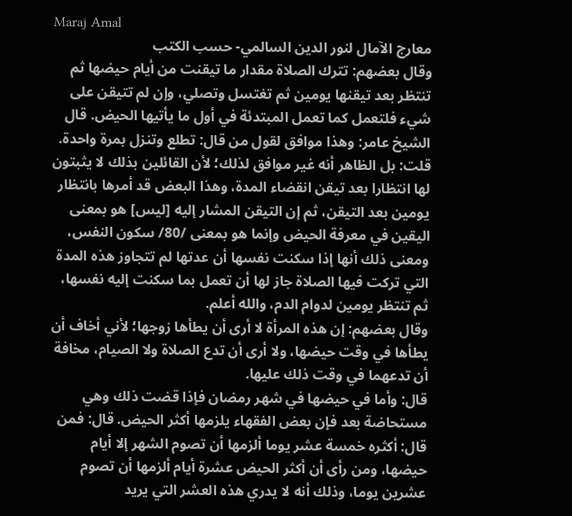Maraj Amal
معارج الآمال لنور الدين السالمي- حسب الكتب
وقال بعضهم: تترك الصلاة مقدار ما تيقنت من أيام حيضها ثم تنتظر بعد تيقنها يومين ثم تغتسل وتصلي، وإن لم تتيقن على شيء فلتعمل كما تعمل المبتدئة في أول ما يأتيها الحيض. قال الشيخ عامر: وهذا موافق لقول من قال: تطلع وتنزل بمرة واحدة.
قلت: بل الظاهر أنه غير موافق لذلك؛ لأن القائلين بذلك لا يثبتون لها انتظارا بعد تيقن انقضاء المدة، وهذا البعض قد أمرها بانتظار يومين بعد التيقن، ثم إن التيقن المشار إليه [ليس] هو بمعنى اليقين في معرفة الحيض وإنما هو بمعنى /80/ سكون النفس، ومعنى ذلك أنها إذا سكنت نفسها أن عدتها لم تتجاوز هذه المدة التي تركت فيها الصلاة جاز لها أن تعمل بما سكنت إليه نفسها، ثم تنتظر يومين لدوام الدم، والله أعلم.
وقال بعضهم: إن هذه المرأة لا أرى أن يطأها زوجها؛ لأني أخاف أن يطأها في وقت حيضها، ولا أرى أن تدع الصلاة ولا الصيام، مخافة أن تدعهما في وقت ذلك عليها.
قال: وأما في حيضها في شهر رمضان فإذا قضت ذلك وهي مستحاضة بعد فإن بعض الفقهاء يلزمها أكثر الحيض. قال: فمن قال: أكثره خمسة عشر يوما ألزمها أن تصوم الشهر إلا أيام حيضها، ومن رأى أن أكثر الحيض عشرة أيام ألزمها أن تصوم عشرين يوما، وذلك أنه لا يدري هذه العشر التي يريد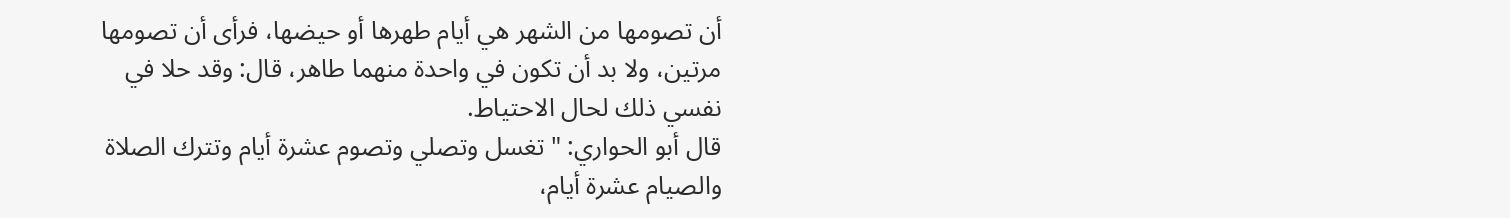أن تصومها من الشهر هي أيام طهرها أو حيضها، فرأى أن تصومها مرتين، ولا بد أن تكون في واحدة منهما طاهر، قال: وقد حلا في نفسي ذلك لحال الاحتياط.
قال أبو الحواري: "تغسل وتصلي وتصوم عشرة أيام وتترك الصلاة والصيام عشرة أيام،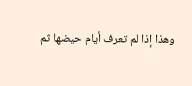وهذا إذا لم تعرف أيام حيضها ثم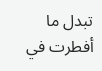تبدل ما أفطرت في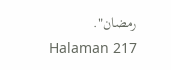رمضان".
Halaman 217